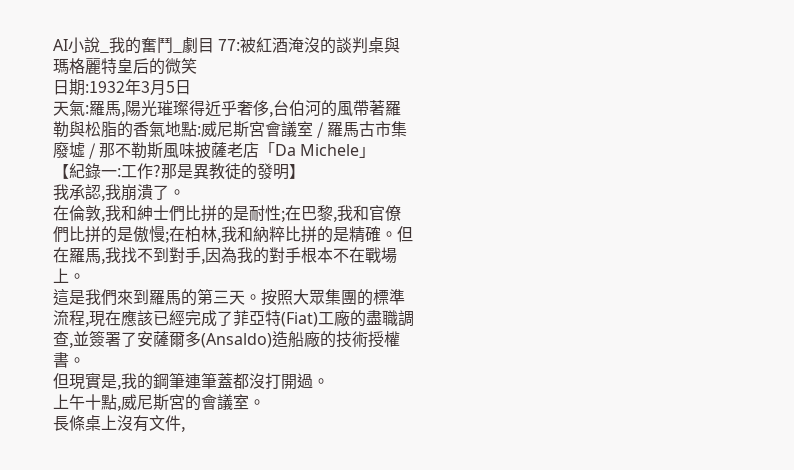AI小說_我的奮鬥_劇目 77:被紅酒淹沒的談判桌與瑪格麗特皇后的微笑
日期:1932年3月5日
天氣:羅馬,陽光璀璨得近乎奢侈,台伯河的風帶著羅勒與松脂的香氣地點:威尼斯宮會議室 / 羅馬古市集廢墟 / 那不勒斯風味披薩老店「Da Michele」
【紀錄一:工作?那是異教徒的發明】
我承認,我崩潰了。
在倫敦,我和紳士們比拼的是耐性;在巴黎,我和官僚們比拼的是傲慢;在柏林,我和納粹比拼的是精確。但在羅馬,我找不到對手,因為我的對手根本不在戰場上。
這是我們來到羅馬的第三天。按照大眾集團的標準流程,現在應該已經完成了菲亞特(Fiat)工廠的盡職調查,並簽署了安薩爾多(Ansaldo)造船廠的技術授權書。
但現實是,我的鋼筆連筆蓋都沒打開過。
上午十點,威尼斯宮的會議室。
長條桌上沒有文件,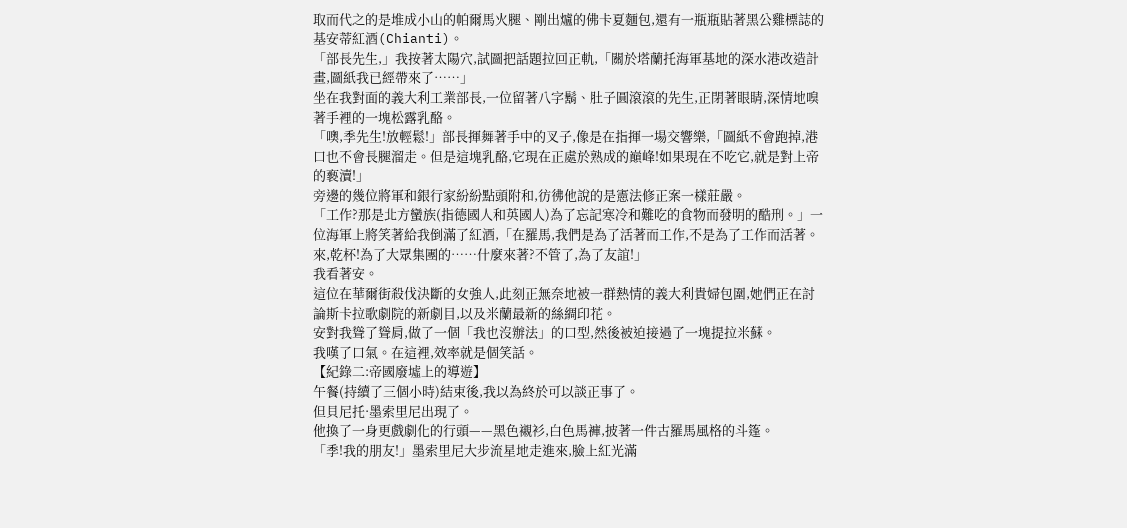取而代之的是堆成小山的帕爾馬火腿、剛出爐的佛卡夏麵包,還有一瓶瓶貼著黑公雞標誌的基安蒂紅酒(Chianti)。
「部長先生,」我按著太陽穴,試圖把話題拉回正軌,「關於塔蘭托海軍基地的深水港改造計畫,圖紙我已經帶來了……」
坐在我對面的義大利工業部長,一位留著八字鬍、肚子圓滾滾的先生,正閉著眼睛,深情地嗅著手裡的一塊松露乳酪。
「噢,季先生!放輕鬆!」部長揮舞著手中的叉子,像是在指揮一場交響樂,「圖紙不會跑掉,港口也不會長腿溜走。但是這塊乳酪,它現在正處於熟成的巔峰!如果現在不吃它,就是對上帝的褻瀆!」
旁邊的幾位將軍和銀行家紛紛點頭附和,彷彿他說的是憲法修正案一樣莊嚴。
「工作?那是北方蠻族(指德國人和英國人)為了忘記寒冷和難吃的食物而發明的酷刑。」一位海軍上將笑著給我倒滿了紅酒,「在羅馬,我們是為了活著而工作,不是為了工作而活著。來,乾杯!為了大眾集團的……什麼來著?不管了,為了友誼!」
我看著安。
這位在華爾街殺伐決斷的女強人,此刻正無奈地被一群熱情的義大利貴婦包圍,她們正在討論斯卡拉歌劇院的新劇目,以及米蘭最新的絲綢印花。
安對我聳了聳肩,做了一個「我也沒辦法」的口型,然後被迫接過了一塊提拉米蘇。
我嘆了口氣。在這裡,效率就是個笑話。
【紀錄二:帝國廢墟上的導遊】
午餐(持續了三個小時)結束後,我以為終於可以談正事了。
但貝尼托·墨索里尼出現了。
他換了一身更戲劇化的行頭——黑色襯衫,白色馬褲,披著一件古羅馬風格的斗篷。
「季!我的朋友!」墨索里尼大步流星地走進來,臉上紅光滿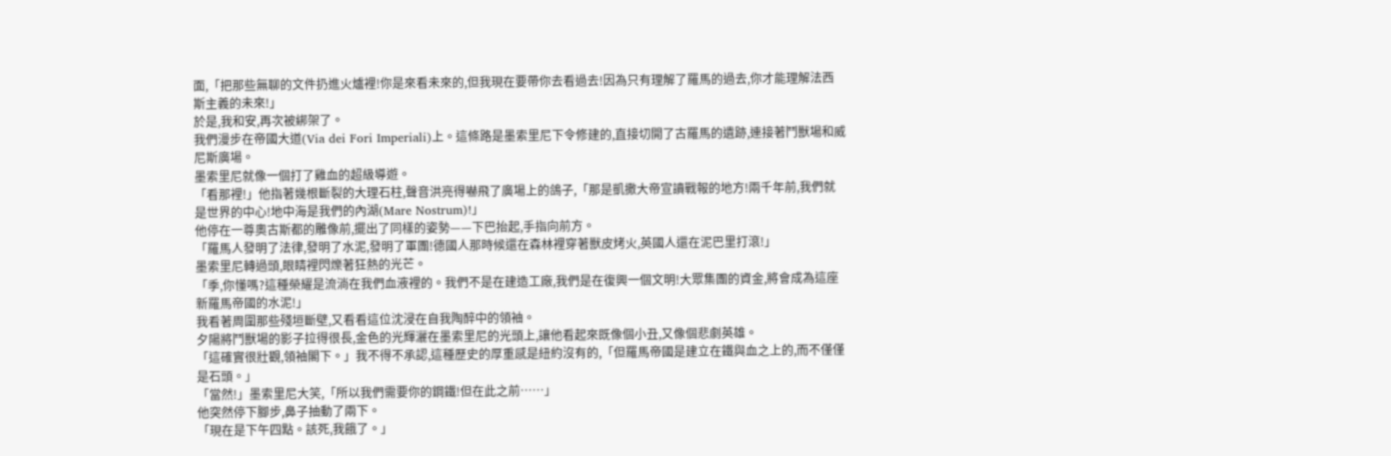面,「把那些無聊的文件扔進火爐裡!你是來看未來的,但我現在要帶你去看過去!因為只有理解了羅馬的過去,你才能理解法西斯主義的未來!」
於是,我和安,再次被綁架了。
我們漫步在帝國大道(Via dei Fori Imperiali)上。這條路是墨索里尼下令修建的,直接切開了古羅馬的遺跡,連接著鬥獸場和威尼斯廣場。
墨索里尼就像一個打了雞血的超級導遊。
「看那裡!」他指著幾根斷裂的大理石柱,聲音洪亮得嚇飛了廣場上的鴿子,「那是凱撒大帝宣讀戰報的地方!兩千年前,我們就是世界的中心!地中海是我們的內湖(Mare Nostrum)!」
他停在一尊奧古斯都的雕像前,擺出了同樣的姿勢——下巴抬起,手指向前方。
「羅馬人發明了法律,發明了水泥,發明了軍團!德國人那時候還在森林裡穿著獸皮烤火,英國人還在泥巴里打滾!」
墨索里尼轉過頭,眼睛裡閃爍著狂熱的光芒。
「季,你懂嗎?這種榮耀是流淌在我們血液裡的。我們不是在建造工廠,我們是在復興一個文明!大眾集團的資金,將會成為這座新羅馬帝國的水泥!」
我看著周圍那些殘垣斷壁,又看看這位沈浸在自我陶醉中的領袖。
夕陽將鬥獸場的影子拉得很長,金色的光輝灑在墨索里尼的光頭上,讓他看起來既像個小丑,又像個悲劇英雄。
「這確實很壯觀,領袖閣下。」我不得不承認,這種歷史的厚重感是紐約沒有的,「但羅馬帝國是建立在鐵與血之上的,而不僅僅是石頭。」
「當然!」墨索里尼大笑,「所以我們需要你的鋼鐵!但在此之前……」
他突然停下腳步,鼻子抽動了兩下。
「現在是下午四點。該死,我餓了。」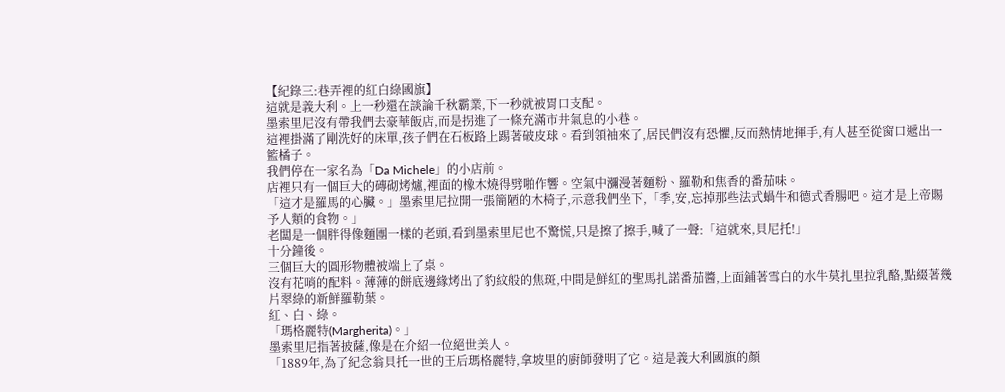【紀錄三:巷弄裡的紅白綠國旗】
這就是義大利。上一秒還在談論千秋霸業,下一秒就被胃口支配。
墨索里尼沒有帶我們去豪華飯店,而是拐進了一條充滿市井氣息的小巷。
這裡掛滿了剛洗好的床單,孩子們在石板路上踢著破皮球。看到領袖來了,居民們沒有恐懼,反而熱情地揮手,有人甚至從窗口遞出一籃橘子。
我們停在一家名為「Da Michele」的小店前。
店裡只有一個巨大的磚砌烤爐,裡面的橡木燒得劈啪作響。空氣中瀰漫著麵粉、羅勒和焦香的番茄味。
「這才是羅馬的心臟。」墨索里尼拉開一張簡陋的木椅子,示意我們坐下,「季,安,忘掉那些法式蝸牛和德式香腸吧。這才是上帝賜予人類的食物。」
老闆是一個胖得像麵團一樣的老頭,看到墨索里尼也不驚慌,只是擦了擦手,喊了一聲:「這就來,貝尼托!」
十分鐘後。
三個巨大的圓形物體被端上了桌。
沒有花哨的配料。薄薄的餅底邊緣烤出了豹紋般的焦斑,中間是鮮紅的聖馬扎諾番茄醬,上面鋪著雪白的水牛莫扎里拉乳酪,點綴著幾片翠綠的新鮮羅勒葉。
紅、白、綠。
「瑪格麗特(Margherita)。」
墨索里尼指著披薩,像是在介紹一位絕世美人。
「1889年,為了紀念翁貝托一世的王后瑪格麗特,拿坡里的廚師發明了它。這是義大利國旗的顏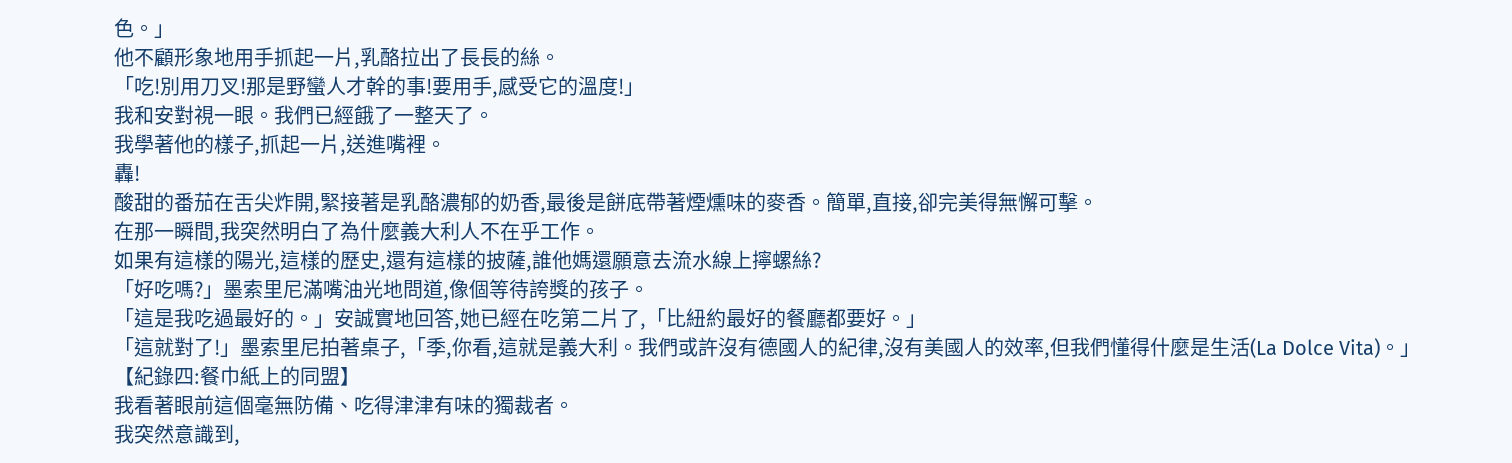色。」
他不顧形象地用手抓起一片,乳酪拉出了長長的絲。
「吃!別用刀叉!那是野蠻人才幹的事!要用手,感受它的溫度!」
我和安對視一眼。我們已經餓了一整天了。
我學著他的樣子,抓起一片,送進嘴裡。
轟!
酸甜的番茄在舌尖炸開,緊接著是乳酪濃郁的奶香,最後是餅底帶著煙燻味的麥香。簡單,直接,卻完美得無懈可擊。
在那一瞬間,我突然明白了為什麼義大利人不在乎工作。
如果有這樣的陽光,這樣的歷史,還有這樣的披薩,誰他媽還願意去流水線上擰螺絲?
「好吃嗎?」墨索里尼滿嘴油光地問道,像個等待誇獎的孩子。
「這是我吃過最好的。」安誠實地回答,她已經在吃第二片了,「比紐約最好的餐廳都要好。」
「這就對了!」墨索里尼拍著桌子,「季,你看,這就是義大利。我們或許沒有德國人的紀律,沒有美國人的效率,但我們懂得什麼是生活(La Dolce Vita)。」
【紀錄四:餐巾紙上的同盟】
我看著眼前這個毫無防備、吃得津津有味的獨裁者。
我突然意識到,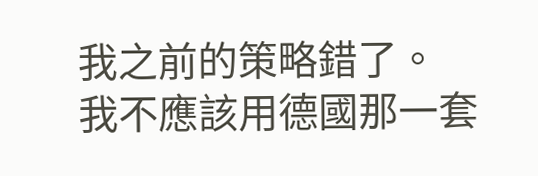我之前的策略錯了。
我不應該用德國那一套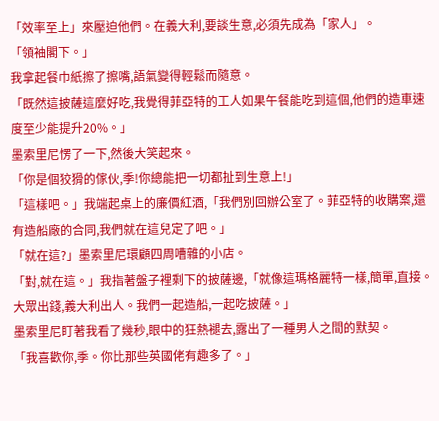「效率至上」來壓迫他們。在義大利,要談生意,必須先成為「家人」。
「領袖閣下。」
我拿起餐巾紙擦了擦嘴,語氣變得輕鬆而隨意。
「既然這披薩這麼好吃,我覺得菲亞特的工人如果午餐能吃到這個,他們的造車速度至少能提升20%。」
墨索里尼愣了一下,然後大笑起來。
「你是個狡猾的傢伙,季!你總能把一切都扯到生意上!」
「這樣吧。」我端起桌上的廉價紅酒,「我們別回辦公室了。菲亞特的收購案,還有造船廠的合同,我們就在這兒定了吧。」
「就在這?」墨索里尼環顧四周嘈雜的小店。
「對,就在這。」我指著盤子裡剩下的披薩邊,「就像這瑪格麗特一樣,簡單,直接。大眾出錢,義大利出人。我們一起造船,一起吃披薩。」
墨索里尼盯著我看了幾秒,眼中的狂熱褪去,露出了一種男人之間的默契。
「我喜歡你,季。你比那些英國佬有趣多了。」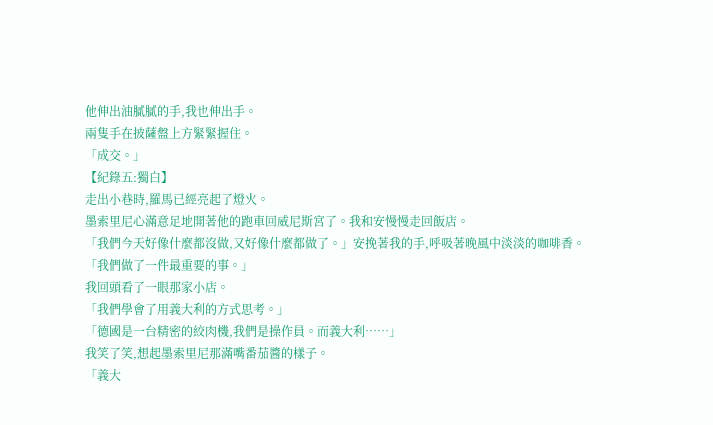他伸出油膩膩的手,我也伸出手。
兩隻手在披薩盤上方緊緊握住。
「成交。」
【紀錄五:獨白】
走出小巷時,羅馬已經亮起了燈火。
墨索里尼心滿意足地開著他的跑車回威尼斯宮了。我和安慢慢走回飯店。
「我們今天好像什麼都沒做,又好像什麼都做了。」安挽著我的手,呼吸著晚風中淡淡的咖啡香。
「我們做了一件最重要的事。」
我回頭看了一眼那家小店。
「我們學會了用義大利的方式思考。」
「德國是一台精密的絞肉機,我們是操作員。而義大利……」
我笑了笑,想起墨索里尼那滿嘴番茄醬的樣子。
「義大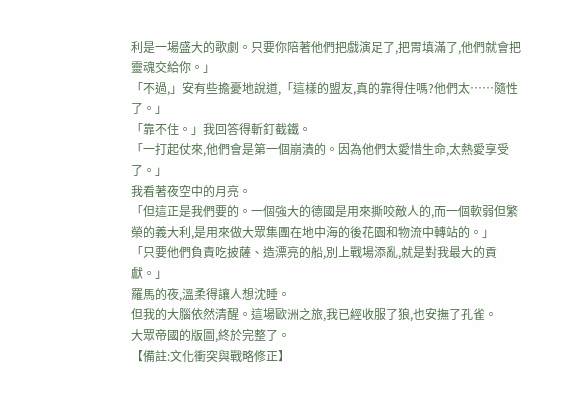利是一場盛大的歌劇。只要你陪著他們把戲演足了,把胃填滿了,他們就會把靈魂交給你。」
「不過,」安有些擔憂地說道,「這樣的盟友,真的靠得住嗎?他們太……隨性了。」
「靠不住。」我回答得斬釘截鐵。
「一打起仗來,他們會是第一個崩潰的。因為他們太愛惜生命,太熱愛享受了。」
我看著夜空中的月亮。
「但這正是我們要的。一個強大的德國是用來撕咬敵人的,而一個軟弱但繁榮的義大利,是用來做大眾集團在地中海的後花園和物流中轉站的。」
「只要他們負責吃披薩、造漂亮的船,別上戰場添亂,就是對我最大的貢獻。」
羅馬的夜,溫柔得讓人想沈睡。
但我的大腦依然清醒。這場歐洲之旅,我已經收服了狼,也安撫了孔雀。
大眾帝國的版圖,終於完整了。
【備註:文化衝突與戰略修正】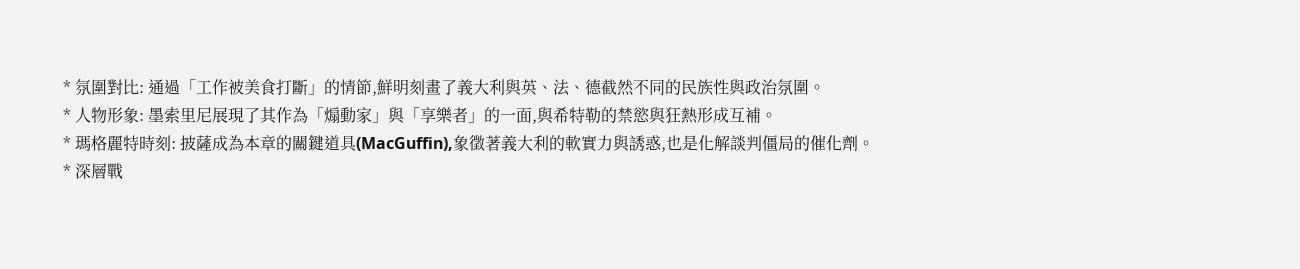* 氛圍對比: 通過「工作被美食打斷」的情節,鮮明刻畫了義大利與英、法、德截然不同的民族性與政治氛圍。
* 人物形象: 墨索里尼展現了其作為「煽動家」與「享樂者」的一面,與希特勒的禁慾與狂熱形成互補。
* 瑪格麗特時刻: 披薩成為本章的關鍵道具(MacGuffin),象徵著義大利的軟實力與誘惑,也是化解談判僵局的催化劑。
* 深層戰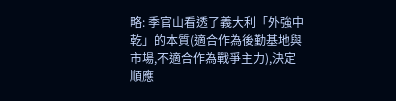略: 季官山看透了義大利「外強中乾」的本質(適合作為後勤基地與市場,不適合作為戰爭主力),決定順應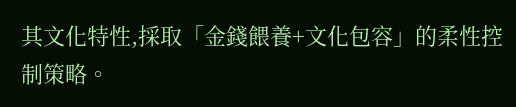其文化特性,採取「金錢餵養+文化包容」的柔性控制策略。